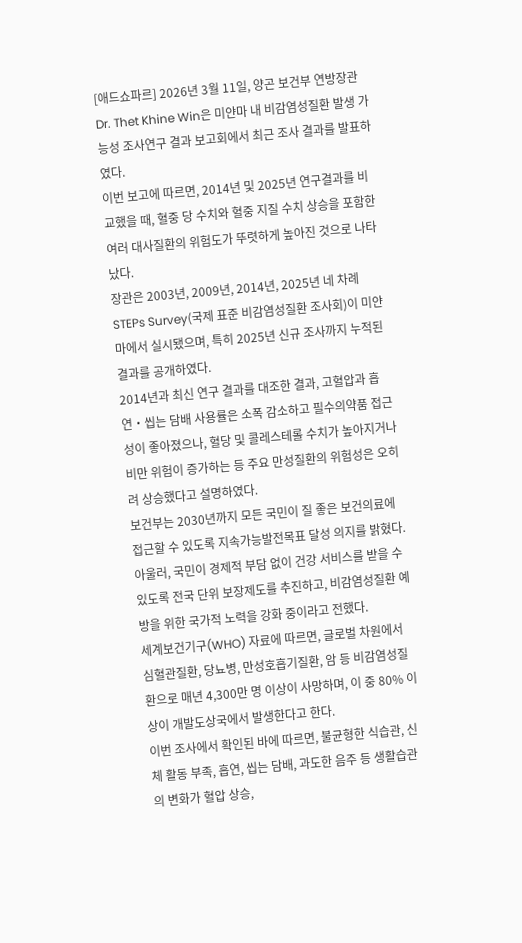[애드쇼파르] 2026년 3월 11일, 양곤 보건부 연방장관 Dr. Thet Khine Win은 미얀마 내 비감염성질환 발생 가능성 조사연구 결과 보고회에서 최근 조사 결과를 발표하였다.
이번 보고에 따르면, 2014년 및 2025년 연구결과를 비교했을 때, 혈중 당 수치와 혈중 지질 수치 상승을 포함한 여러 대사질환의 위험도가 뚜렷하게 높아진 것으로 나타났다.
장관은 2003년, 2009년, 2014년, 2025년 네 차례 STEPs Survey(국제 표준 비감염성질환 조사회)이 미얀마에서 실시됐으며, 특히 2025년 신규 조사까지 누적된 결과를 공개하였다.
2014년과 최신 연구 결과를 대조한 결과, 고혈압과 흡연‧씹는 담배 사용률은 소폭 감소하고 필수의약품 접근성이 좋아졌으나, 혈당 및 콜레스테롤 수치가 높아지거나 비만 위험이 증가하는 등 주요 만성질환의 위험성은 오히려 상승했다고 설명하였다.
보건부는 2030년까지 모든 국민이 질 좋은 보건의료에 접근할 수 있도록 지속가능발전목표 달성 의지를 밝혔다.
아울러, 국민이 경제적 부담 없이 건강 서비스를 받을 수 있도록 전국 단위 보장제도를 추진하고, 비감염성질환 예방을 위한 국가적 노력을 강화 중이라고 전했다.
세계보건기구(WHO) 자료에 따르면, 글로벌 차원에서 심혈관질환, 당뇨병, 만성호흡기질환, 암 등 비감염성질환으로 매년 4,300만 명 이상이 사망하며, 이 중 80% 이상이 개발도상국에서 발생한다고 한다.
이번 조사에서 확인된 바에 따르면, 불균형한 식습관, 신체 활동 부족, 흡연, 씹는 담배, 과도한 음주 등 생활습관의 변화가 혈압 상승,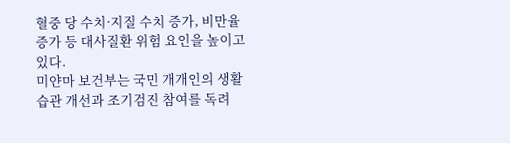혈중 당 수치·지질 수치 증가, 비만율 증가 등 대사질환 위험 요인을 높이고 있다.
미얀마 보건부는 국민 개개인의 생활습관 개선과 조기검진 참여를 독려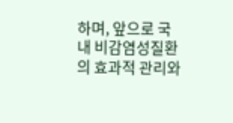하며, 앞으로 국내 비감염성질환의 효과적 관리와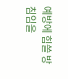예방에 힘쓸 방침임을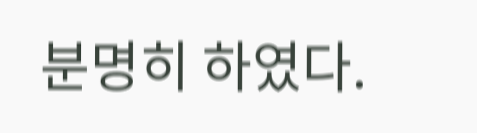분명히 하였다.